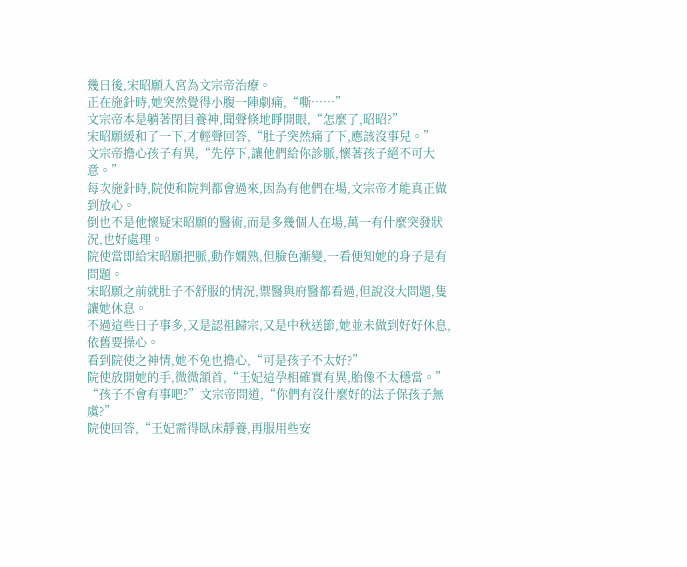幾日後,宋昭願入宮為文宗帝治療。
正在施針時,她突然覺得小腹一陣劇痛,“嘶……”
文宗帝本是躺著閉目養神,聞聲倏地睜開眼,“怎麼了,昭昭?”
宋昭願緩和了一下,才輕聲回答,“肚子突然痛了下,應該沒事兒。”
文宗帝擔心孩子有異,“先停下,讓他們給你診脈,懷著孩子絕不可大意。”
每次施針時,院使和院判都會過來,因為有他們在場,文宗帝才能真正做到放心。
倒也不是他懷疑宋昭願的醫術,而是多幾個人在場,萬一有什麼突發狀況,也好處理。
院使當即給宋昭願把脈,動作嫻熟,但臉色漸變,一看便知她的身子是有問題。
宋昭願之前就肚子不舒服的情況,禦醫與府醫都看過,但說沒大問題,隻讓她休息。
不過這些日子事多,又是認祖歸宗,又是中秋送節,她並未做到好好休息,依舊要操心。
看到院使之神情,她不免也擔心,“可是孩子不太好?”
院使放開她的手,微微頷首,“王妃這孕相確實有異,胎像不太穩當。”
“孩子不會有事吧?”文宗帝問道,“你們有沒什麼好的法子保孩子無虞?”
院使回答,“王妃需得臥床靜養,再服用些安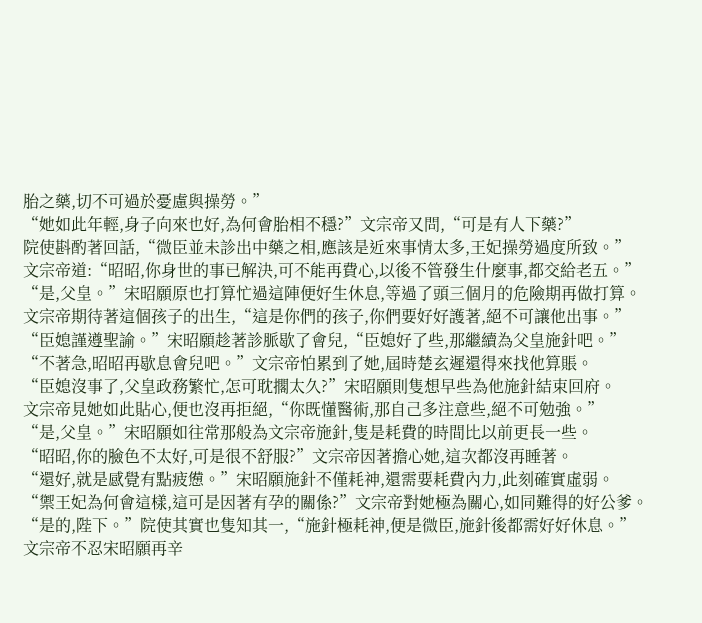胎之藥,切不可過於憂慮與操勞。”
“她如此年輕,身子向來也好,為何會胎相不穩?”文宗帝又問,“可是有人下藥?”
院使斟酌著回話,“微臣並未診出中藥之相,應該是近來事情太多,王妃操勞過度所致。”
文宗帝道:“昭昭,你身世的事已解決,可不能再費心,以後不管發生什麼事,都交給老五。”
“是,父皇。”宋昭願原也打算忙過這陣便好生休息,等過了頭三個月的危險期再做打算。
文宗帝期待著這個孩子的出生,“這是你們的孩子,你們要好好護著,絕不可讓他出事。”
“臣媳謹遵聖諭。”宋昭願趁著診脈歇了會兒,“臣媳好了些,那繼續為父皇施針吧。”
“不著急,昭昭再歇息會兒吧。”文宗帝怕累到了她,屆時楚玄遲還得來找他算賬。
“臣媳沒事了,父皇政務繁忙,怎可耽擱太久?”宋昭願則隻想早些為他施針結束回府。
文宗帝見她如此貼心,便也沒再拒絕,“你既懂醫術,那自己多注意些,絕不可勉強。”
“是,父皇。”宋昭願如往常那般為文宗帝施針,隻是耗費的時間比以前更長一些。
“昭昭,你的臉色不太好,可是很不舒服?”文宗帝因著擔心她,這次都沒再睡著。
“還好,就是感覺有點疲憊。”宋昭願施針不僅耗神,還需要耗費內力,此刻確實虛弱。
“禦王妃為何會這樣,這可是因著有孕的關係?”文宗帝對她極為關心,如同難得的好公爹。
“是的,陛下。”院使其實也隻知其一,“施針極耗神,便是微臣,施針後都需好好休息。”
文宗帝不忍宋昭願再辛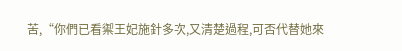苦,“你們已看禦王妃施針多次,又清楚過程,可否代替她來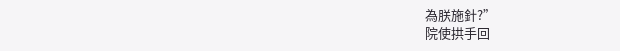為朕施針?”
院使拱手回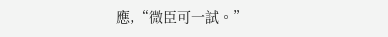應,“微臣可一試。”